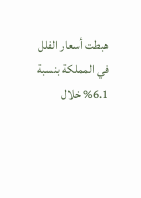هبطت أسعار الفلل في المملكة بنسبة 6.1% خلال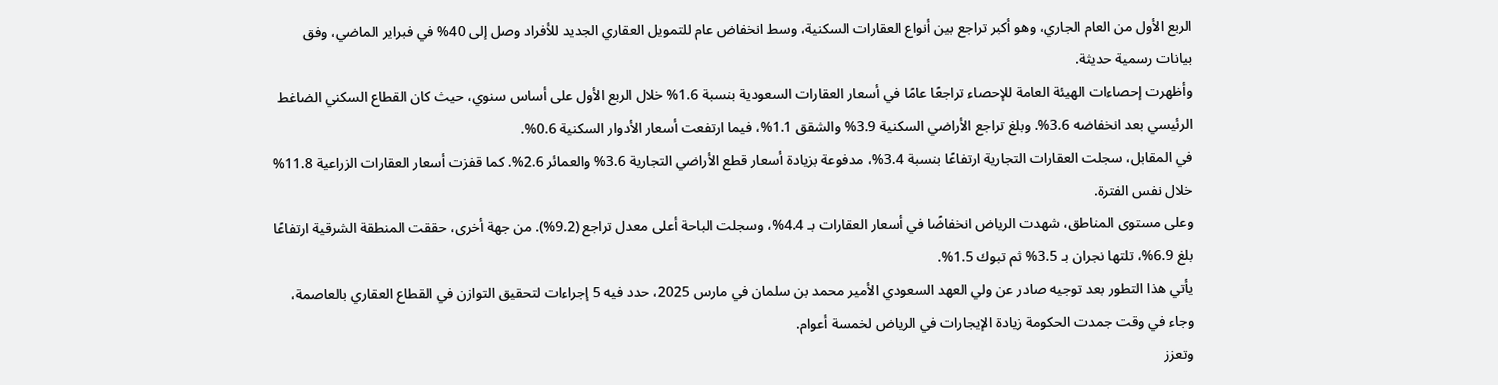الربع الأول من العام الجاري، وهو أكبر تراجع بين أنواع العقارات السكنية، وسط انخفاض عام للتمويل العقاري الجديد للأفراد وصل إلى 40% في فبراير الماضي، وفق بيانات رسمية حديثة.
وأظهرت إحصاءات الهيئة العامة للإحصاء تراجعًا عامًا في أسعار العقارات السعودية بنسبة 1.6% خلال الربع الأول على أساس سنوي، حيث كان القطاع السكني الضاغط الرئيسي بعد انخفاضه 3.6%. وبلغ تراجع الأراضي السكنية 3.9% والشقق 1.1%، فيما ارتفعت أسعار الأدوار السكنية 0.6%.
في المقابل، سجلت العقارات التجارية ارتفاعًا بنسبة 3.4%، مدفوعة بزيادة أسعار قطع الأراضي التجارية 3.6% والعمائر 2.6%. كما قفزت أسعار العقارات الزراعية 11.8% خلال نفس الفترة.
وعلى مستوى المناطق، شهدت الرياض انخفاضًا في أسعار العقارات بـ 4.4%، وسجلت الباحة أعلى معدل تراجع (9.2%). من جهة أخرى، حققت المنطقة الشرقية ارتفاعًا بلغ 6.9%، تلتها نجران بـ 3.5% ثم تبوك 1.5%.
يأتي هذا التطور بعد توجيه صادر عن ولي العهد السعودي الأمير محمد بن سلمان في مارس 2025، حدد فيه 5 إجراءات لتحقيق التوازن في القطاع العقاري بالعاصمة، وجاء في وقت جمدت الحكومة زيادة الإيجارات في الرياض لخمسة أعوام.
وتعزز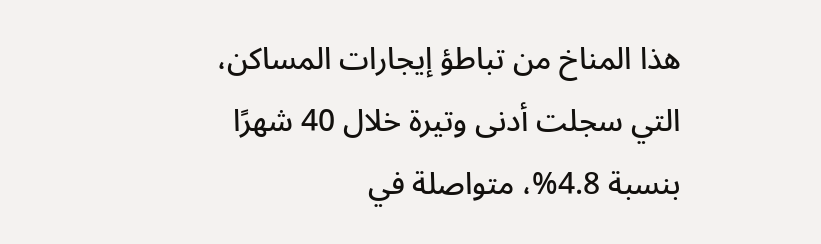هذا المناخ من تباطؤ إيجارات المساكن، التي سجلت أدنى وتيرة خلال 40 شهرًا بنسبة 4.8%، متواصلة في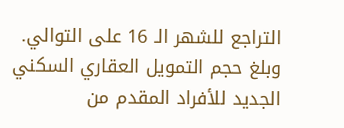التراجع للشهر الـ 16 على التوالي.
وبلغ حجم التمويل العقاري السكني الجديد للأفراد المقدم من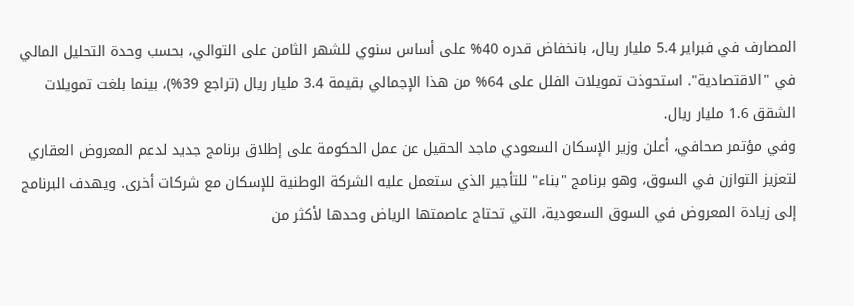المصارف في فبراير 5.4 مليار ريال، بانخفاض قدره 40% على أساس سنوي للشهر الثامن على التوالي، بحسب وحدة التحليل المالي في "الاقتصادية". استحوذت تمويلات الفلل على 64% من هذا الإجمالي بقيمة 3.4 مليار ريال (تراجع 39%)، بينما بلغت تمويلات الشقق 1.6 مليار ريال.
وفي مؤتمر صحافي، أعلن وزير الإسكان السعودي ماجد الحقيل عن عمل الحكومة على إطلاق برنامج جديد لدعم المعروض العقاري لتعزيز التوازن في السوق، وهو برنامج "بناء" للتأجير الذي ستعمل عليه الشركة الوطنية للإسكان مع شركات أخرى. ويهدف البرنامج إلى زيادة المعروض في السوق السعودية، التي تحتاج عاصمتها الرياض وحدها لأكثر من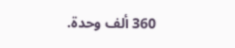360 ألف وحدة.